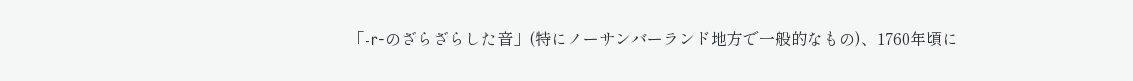「-r-のざらざらした音」(特にノーサンバーランド地方で一般的なもの)、1760年頃に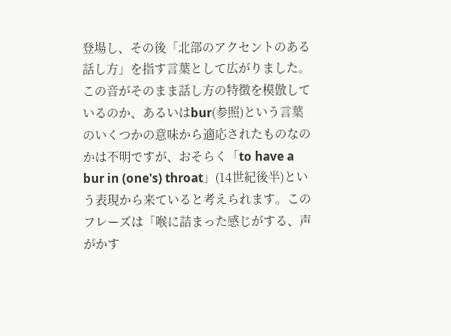登場し、その後「北部のアクセントのある話し方」を指す言葉として広がりました。この音がそのまま話し方の特徴を模倣しているのか、あるいはbur(参照)という言葉のいくつかの意味から適応されたものなのかは不明ですが、おそらく「to have a bur in (one's) throat」(14世紀後半)という表現から来ていると考えられます。このフレーズは「喉に詰まった感じがする、声がかす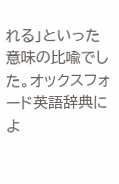れる」といった意味の比喩でした。オックスフォード英語辞典によ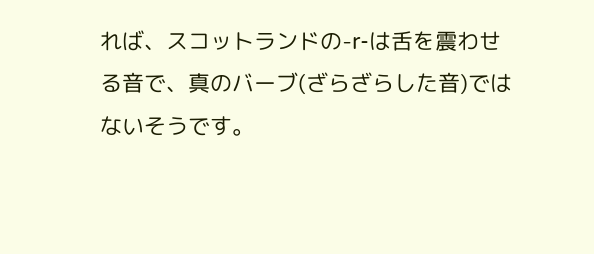れば、スコットランドの-r-は舌を震わせる音で、真のバーブ(ざらざらした音)ではないそうです。